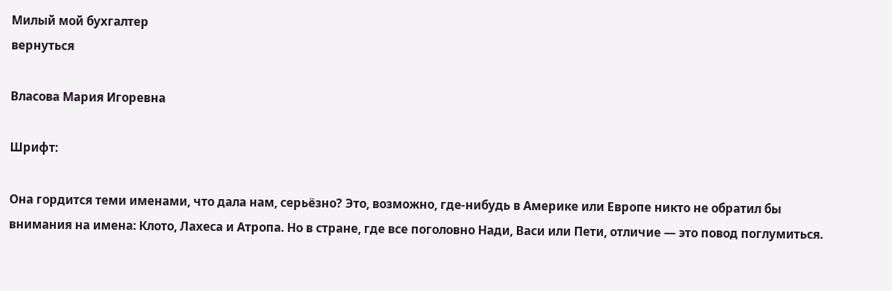Милый мой бухгалтер
вернуться

Власова Мария Игоревна

Шрифт:

Она гордится теми именами, что дала нам, серьёзно? Это, возможно, где-нибудь в Америке или Европе никто не обратил бы внимания на имена: Клото, Лахеса и Атропа. Но в стране, где все поголовно Нади, Васи или Пети, отличие — это повод поглумиться.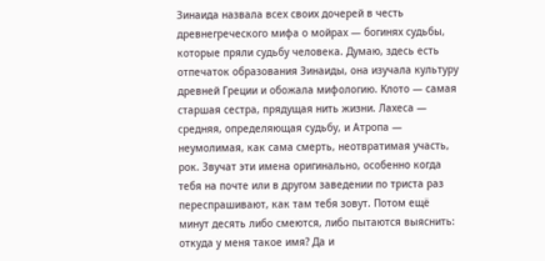Зинаида назвала всех своих дочерей в честь древнегреческого мифа о мойрах — богинях судьбы, которые пряли судьбу человека. Думаю, здесь есть отпечаток образования Зинаиды, она изучала культуру древней Греции и обожала мифологию. Клото — самая старшая сестра, прядущая нить жизни. Лахеса — средняя, определяющая судьбу, и Атропа — неумолимая, как сама смерть, неотвратимая участь, рок. Звучат эти имена оригинально, особенно когда тебя на почте или в другом заведении по триста раз переспрашивают, как там тебя зовут. Потом ещё минут десять либо смеются, либо пытаются выяснить: откуда у меня такое имя? Да и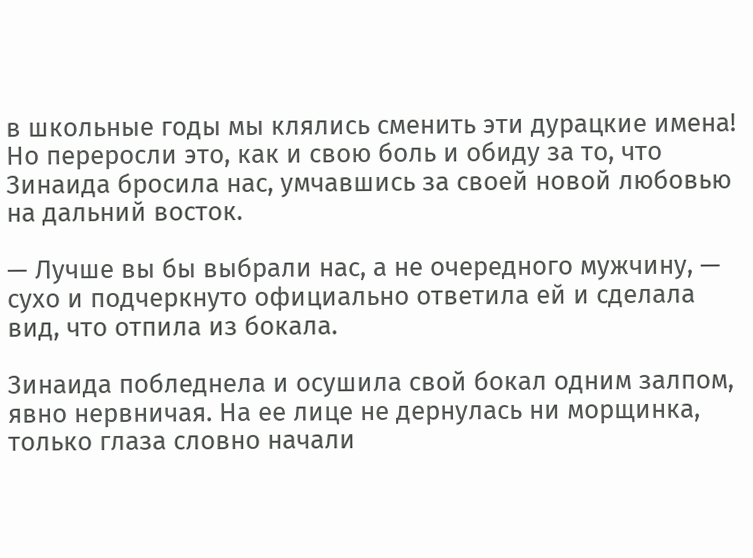в школьные годы мы клялись сменить эти дурацкие имена! Но переросли это, как и свою боль и обиду за то, что Зинаида бросила нас, умчавшись за своей новой любовью на дальний восток.

— Лучше вы бы выбрали нас, а не очередного мужчину, — сухо и подчеркнуто официально ответила ей и сделала вид, что отпила из бокала.

Зинаида побледнела и осушила свой бокал одним залпом, явно нервничая. На ее лице не дернулась ни морщинка, только глаза словно начали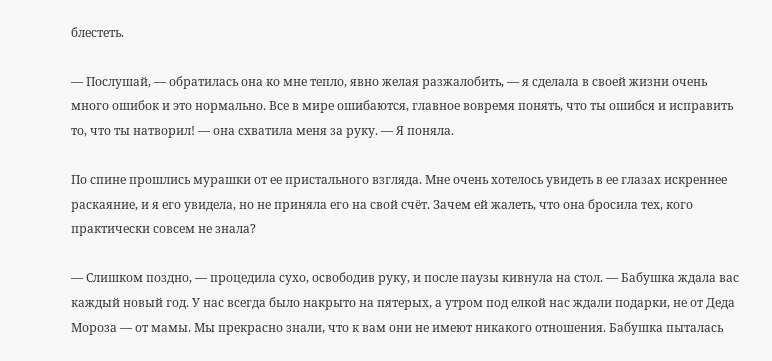блестеть.

— Послушай, — обратилась она ко мне тепло, явно желая разжалобить, — я сделала в своей жизни очень много ошибок и это нормально. Все в мире ошибаются, главное вовремя понять, что ты ошибся и исправить то, что ты натворил! — она схватила меня за руку. — Я поняла.

По спине прошлись мурашки от ее пристального взгляда. Мне очень хотелось увидеть в ее глазах искреннее раскаяние, и я его увидела, но не приняла его на свой счёт. Зачем ей жалеть, что она бросила тех, кого практически совсем не знала?

— Слишком поздно, — процедила сухо, освободив руку, и после паузы кивнула на стол. — Бабушка ждала вас каждый новый год. У нас всегда было накрыто на пятерых, а утром под елкой нас ждали подарки, не от Деда Мороза — от мамы. Мы прекрасно знали, что к вам они не имеют никакого отношения. Бабушка пыталась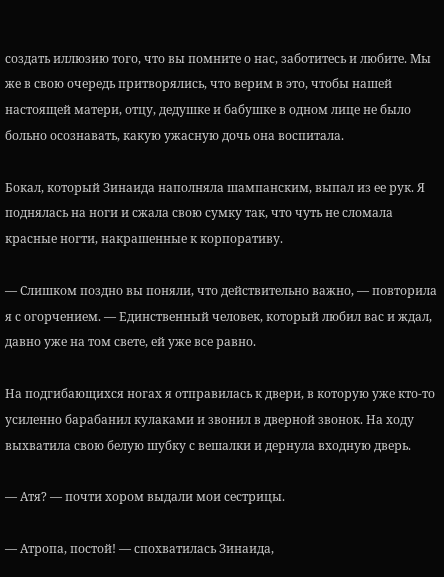создать иллюзию того, что вы помните о нас, заботитесь и любите. Мы же в свою очередь притворялись, что верим в это, чтобы нашей настоящей матери, отцу, дедушке и бабушке в одном лице не было больно осознавать, какую ужасную дочь она воспитала.

Бокал, который Зинаида наполняла шампанским, выпал из ее рук. Я поднялась на ноги и сжала свою сумку так, что чуть не сломала красные ногти, накрашенные к корпоративу.

— Слишком поздно вы поняли, что действительно важно, — повторила я с огорчением. — Единственный человек, который любил вас и ждал, давно уже на том свете, ей уже все равно.

На подгибающихся ногах я отправилась к двери, в которую уже кто-то усиленно барабанил кулаками и звонил в дверной звонок. На ходу выхватила свою белую шубку с вешалки и дернула входную дверь.

— Атя? — почти хором выдали мои сестрицы.

— Атропа, постой! — спохватилась Зинаида,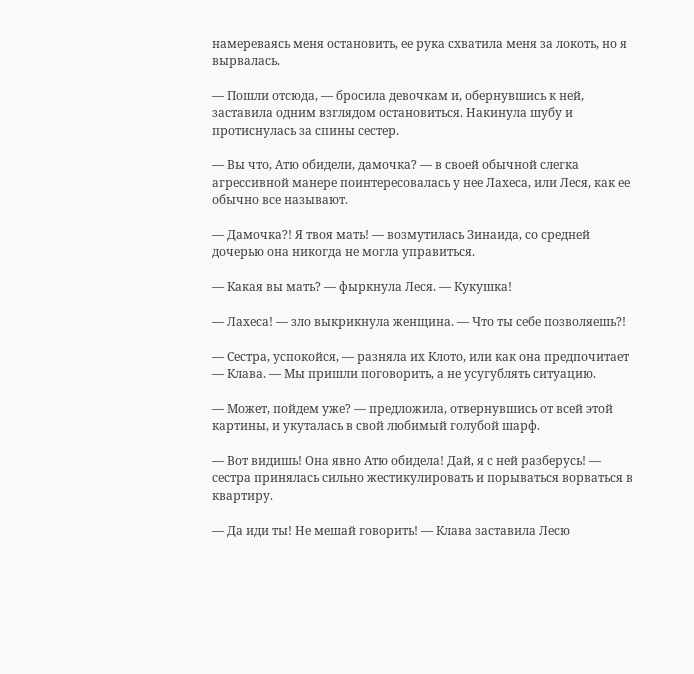намереваясь меня остановить, ее рука схватила меня за локоть, но я вырвалась.

— Пошли отсюда, — бросила девочкам и, обернувшись к ней, заставила одним взглядом остановиться. Накинула шубу и протиснулась за спины сестер.

— Вы что, Атю обидели, дамочка? — в своей обычной слегка агрессивной манере поинтересовалась у нее Лахеса, или Леся, как ее обычно все называют.

— Дамочка?! Я твоя мать! — возмутилась Зинаида, со средней дочерью она никогда не могла управиться.

— Какая вы мать? — фыркнула Леся. — Кукушка!

— Лахеса! — зло выкрикнула женщина. — Что ты себе позволяешь?!

— Сестра, успокойся, — разняла их Клото, или как она предпочитает — Клава. — Мы пришли поговорить, а не усугублять ситуацию.

— Может, пойдем уже? — предложила, отвернувшись от всей этой картины, и укуталась в свой любимый голубой шарф.

— Вот видишь! Она явно Атю обидела! Дай, я с ней разберусь! — сестра принялась сильно жестикулировать и порываться ворваться в квартиру.

— Да иди ты! Не мешай говорить! — Клава заставила Лесю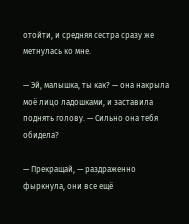отойти, и средняя сестра сразу же метнулась ко мне.

— Эй, малышка, ты как? — она накрыла моё лицо ладошками, и заставила поднять голову. — Сильно она тебя обидела?

— Прекращай, — раздраженно фыркнула, они все ещё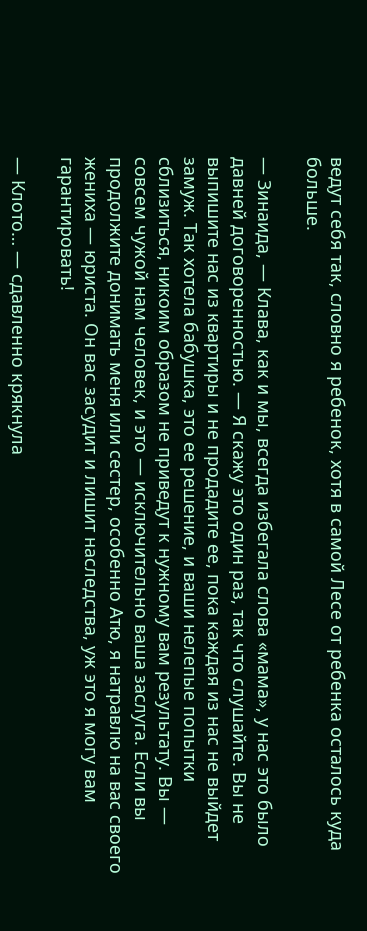ведут себя так, словно я ребенок, хотя в самой Лесе от ребенка осталось куда больше.

— Зинаида, — Клава, как и мы, всегда избегала слова «мама», у нас это было давней договоренностью. — Я скажу это один раз, так что слушайте. Вы не выпишите нас из квартиры и не продадите ее, пока каждая из нас не выйдет замуж. Так хотела бабушка, это ее решение, и ваши нелепые попытки сблизиться, никоим образом не приведут к нужному вам результату. Вы — совсем чужой нам человек, и это — исключительно ваша заслуга. Если вы продолжите донимать меня или сестер, особенно Атю, я натравлю на вас своего жениха — юриста. Он вас засудит и лишит наследства, уж это я могу вам гарантировать!

— Клото… — сдавленно крякнула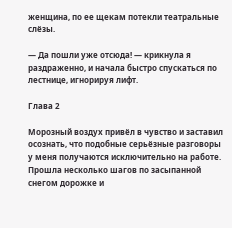женщина, по ее щекам потекли театральные слёзы.

— Да пошли уже отсюда! — крикнула я раздраженно, и начала быстро спускаться по лестнице, игнорируя лифт.

Глава 2

Морозный воздух привёл в чувство и заставил осознать, что подобные серьёзные разговоры у меня получаются исключительно на работе. Прошла несколько шагов по засыпанной снегом дорожке и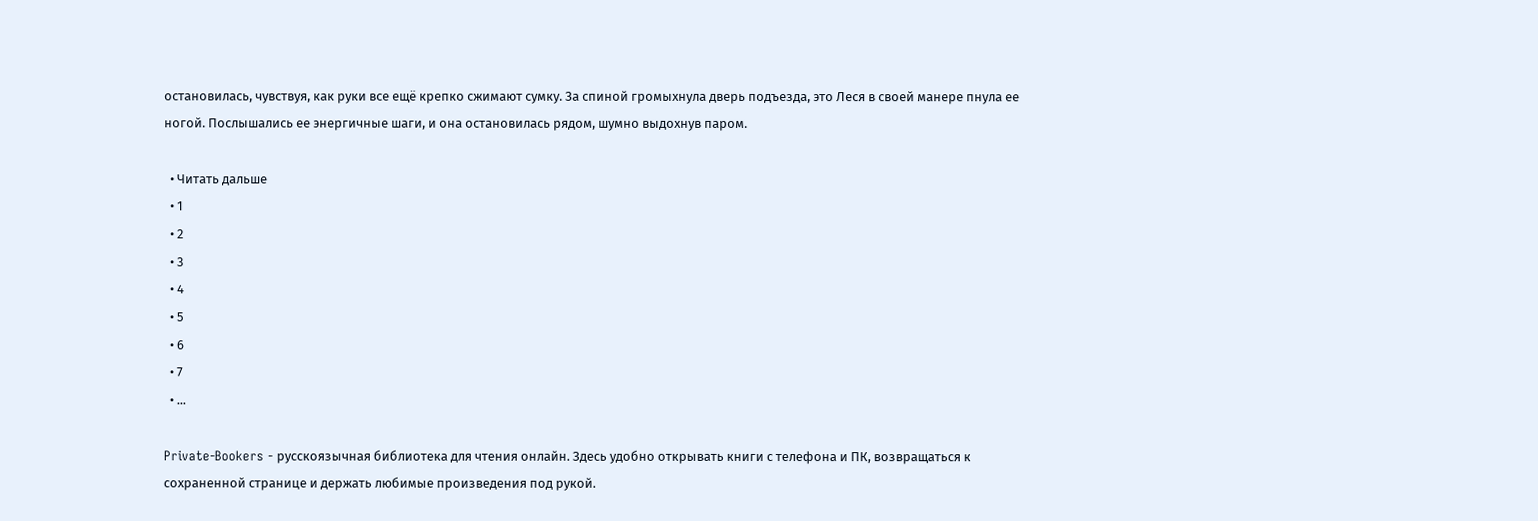остановилась, чувствуя, как руки все ещё крепко сжимают сумку. За спиной громыхнула дверь подъезда, это Леся в своей манере пнула ее ногой. Послышались ее энергичные шаги, и она остановилась рядом, шумно выдохнув паром.

  • Читать дальше
  • 1
  • 2
  • 3
  • 4
  • 5
  • 6
  • 7
  • ...

Private-Bookers - русскоязычная библиотека для чтения онлайн. Здесь удобно открывать книги с телефона и ПК, возвращаться к сохраненной странице и держать любимые произведения под рукой.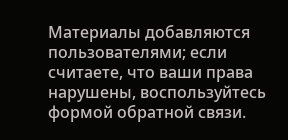Материалы добавляются пользователями; если считаете, что ваши права нарушены, воспользуйтесь формой обратной связи.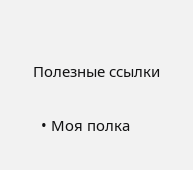Полезные ссылки

  • Моя полка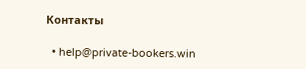Контакты

  • help@private-bookers.win